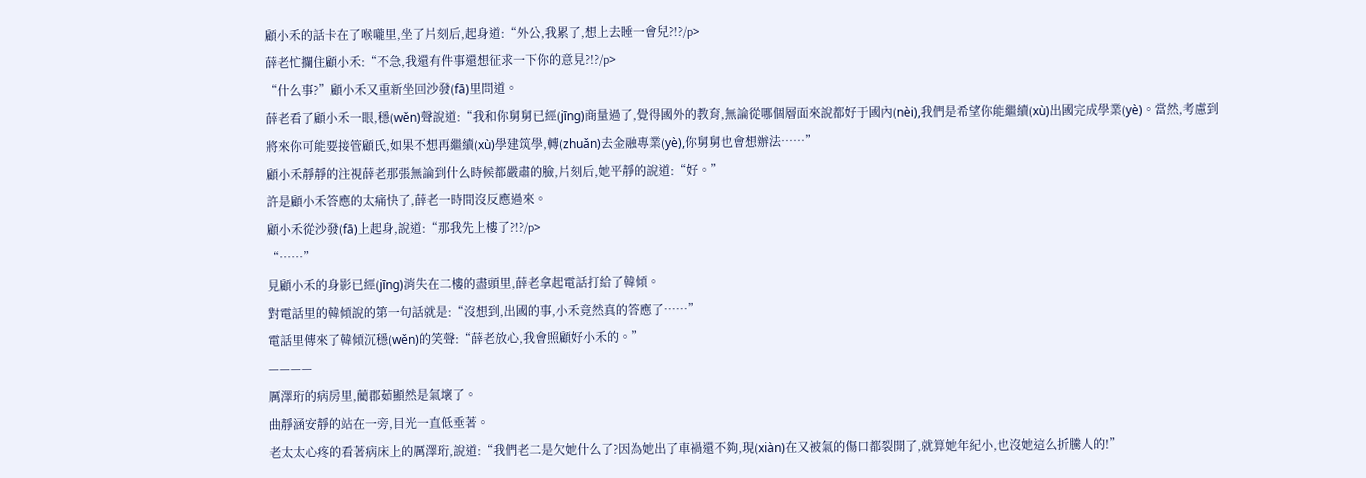顧小禾的話卡在了喉嚨里,坐了片刻后,起身道:“外公,我累了,想上去睡一會兒?!?/p>
薛老忙攔住顧小禾:“不急,我還有件事還想征求一下你的意見?!?/p>
“什么事?”顧小禾又重新坐回沙發(fā)里問道。
薛老看了顧小禾一眼,穩(wěn)聲說道:“我和你舅舅已經(jīng)商量過了,覺得國外的教育,無論從哪個層面來說都好于國內(nèi),我們是希望你能繼續(xù)出國完成學業(yè)。當然,考慮到將來你可能要接管顧氏,如果不想再繼續(xù)學建筑學,轉(zhuǎn)去金融專業(yè),你舅舅也會想辦法……”
顧小禾靜靜的注視薛老那張無論到什么時候都嚴肅的臉,片刻后,她平靜的說道:“好。”
許是顧小禾答應的太痛快了,薛老一時間沒反應過來。
顧小禾從沙發(fā)上起身,說道:“那我先上樓了?!?/p>
“……”
見顧小禾的身影已經(jīng)消失在二樓的盡頭里,薛老拿起電話打給了韓傾。
對電話里的韓傾說的第一句話就是:“沒想到,出國的事,小禾竟然真的答應了……”
電話里傳來了韓傾沉穩(wěn)的笑聲:“薛老放心,我會照顧好小禾的。”
————
厲澤珩的病房里,藺郡茹顯然是氣壞了。
曲靜涵安靜的站在一旁,目光一直低垂著。
老太太心疼的看著病床上的厲澤珩,說道:“我們老二是欠她什么了?因為她出了車禍還不夠,現(xiàn)在又被氣的傷口都裂開了,就算她年紀小,也沒她這么折騰人的!”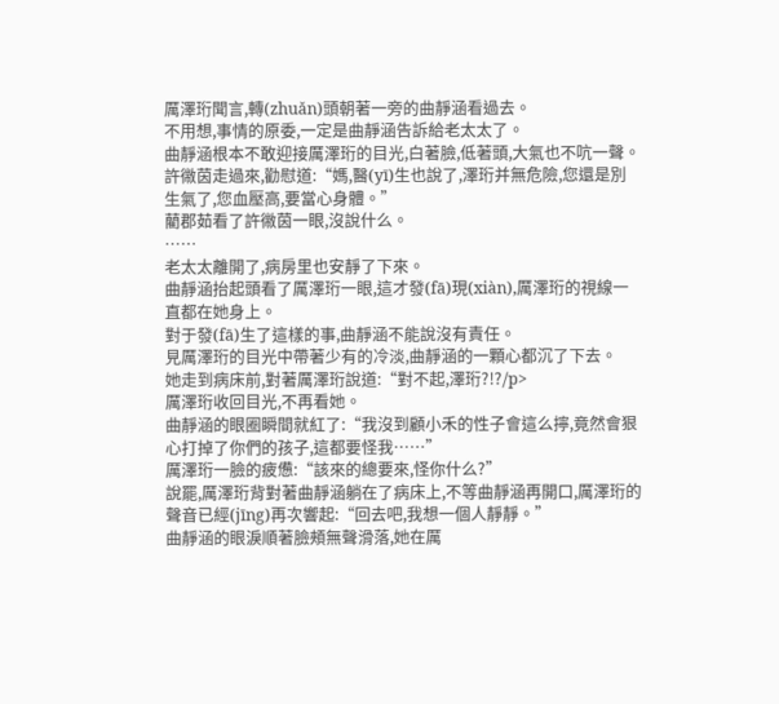厲澤珩聞言,轉(zhuǎn)頭朝著一旁的曲靜涵看過去。
不用想,事情的原委,一定是曲靜涵告訴給老太太了。
曲靜涵根本不敢迎接厲澤珩的目光,白著臉,低著頭,大氣也不吭一聲。
許幑茵走過來,勸慰道:“媽,醫(yī)生也說了,澤珩并無危險,您還是別生氣了,您血壓高,要當心身體。”
藺郡茹看了許幑茵一眼,沒說什么。
……
老太太離開了,病房里也安靜了下來。
曲靜涵抬起頭看了厲澤珩一眼,這才發(fā)現(xiàn),厲澤珩的視線一直都在她身上。
對于發(fā)生了這樣的事,曲靜涵不能說沒有責任。
見厲澤珩的目光中帶著少有的冷淡,曲靜涵的一顆心都沉了下去。
她走到病床前,對著厲澤珩說道:“對不起,澤珩?!?/p>
厲澤珩收回目光,不再看她。
曲靜涵的眼圈瞬間就紅了:“我沒到顧小禾的性子會這么擰,竟然會狠心打掉了你們的孩子,這都要怪我……”
厲澤珩一臉的疲憊:“該來的總要來,怪你什么?”
說罷,厲澤珩背對著曲靜涵躺在了病床上,不等曲靜涵再開口,厲澤珩的聲音已經(jīng)再次響起:“回去吧,我想一個人靜靜。”
曲靜涵的眼淚順著臉頰無聲滑落,她在厲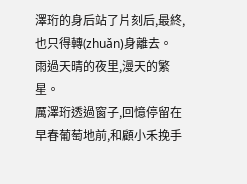澤珩的身后站了片刻后,最終,也只得轉(zhuǎn)身離去。
雨過天晴的夜里,漫天的繁星。
厲澤珩透過窗子,回憶停留在早春葡萄地前,和顧小禾挽手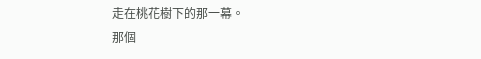走在桃花樹下的那一幕。
那個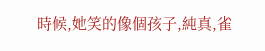時候,她笑的像個孩子,純真,雀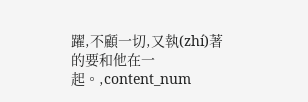躍,不顧一切,又執(zhí)著的要和他在一起。,content_num